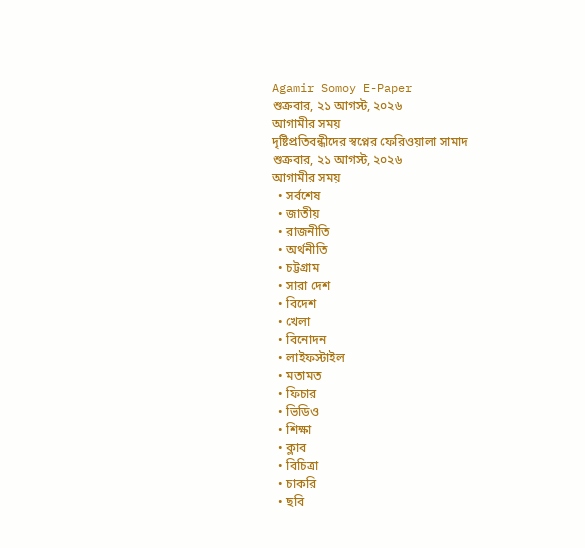Agamir Somoy E-Paper
শুক্রবার, ২১ আগস্ট, ২০২৬
আগামীর সময়
দৃষ্টিপ্রতিবন্ধীদের স্বপ্নের ফেরিওয়ালা সামাদ
শুক্রবার, ২১ আগস্ট, ২০২৬
আগামীর সময়
  • সর্বশেষ
  • জাতীয়
  • রাজনীতি
  • অর্থনীতি
  • চট্টগ্রাম
  • সারা দেশ
  • বিদেশ
  • খেলা
  • বিনোদন
  • লাইফস্টাইল
  • মতামত
  • ফিচার
  • ভিডিও
  • শিক্ষা
  • ক্লাব
  • বিচিত্রা
  • চাকরি
  • ছবি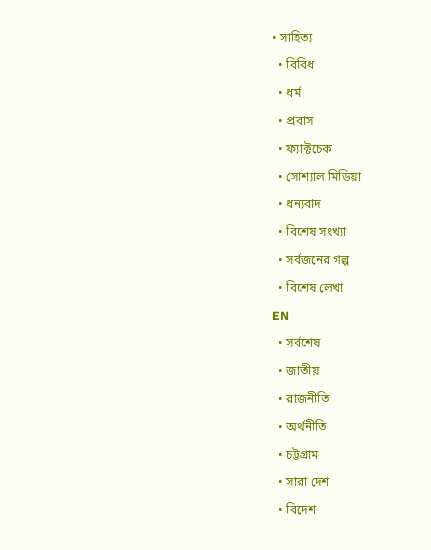• সাহিত্য
  • বিবিধ
  • ধর্ম
  • প্রবাস
  • ফ্যাক্টচেক
  • সোশ্যাল মিডিয়া
  • ধন্যবাদ
  • বিশেষ সংখ্যা
  • সর্বজনের গল্প
  • বিশেষ লেখা
EN
  • সর্বশেষ
  • জাতীয়
  • রাজনীতি
  • অর্থনীতি
  • চট্টগ্রাম
  • সারা দেশ
  • বিদেশ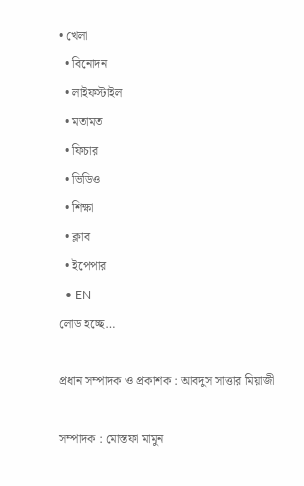• খেলা
  • বিনোদন
  • লাইফস্টাইল
  • মতামত
  • ফিচার
  • ভিডিও
  • শিক্ষা
  • ক্লাব
  • ইপেপার
  • EN
লোড হচ্ছে…

প্রধান সম্পাদক ও প্রকাশক : আবদুস সাত্তার মিয়াজী

সম্পাদক : মোস্তফা মামুন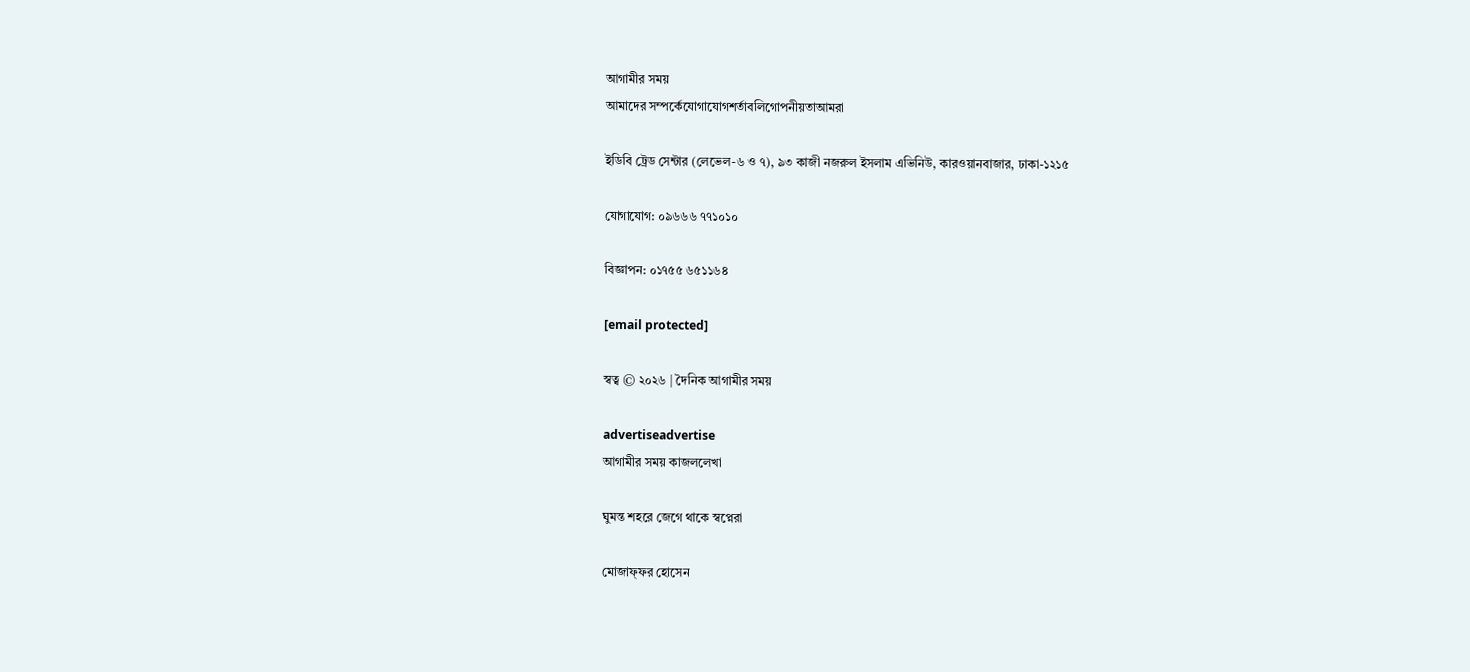আগামীর সময়
আমাদের সম্পর্কেযোগাযোগশর্তাবলিগোপনীয়তাআমরা

ইডিবি ট্রেড সেন্টার (লেভেল-৬ ও ৭), ৯৩ কাজী নজরুল ইসলাম এভিনিউ, কারওয়ানবাজার, ঢাকা-১২১৫

যোগাযোগ: ০৯৬৬৬ ৭৭১০১০

বিজ্ঞাপন: ০১৭৫৫ ৬৫১১৬৪

[email protected]

স্বত্ব © ২০২৬ | দৈনিক আগামীর সময়

advertiseadvertise
আগামীর সময় কাজললেখা

ঘুমন্ত শহরে জেগে থাকে স্বপ্নেরা

মোজাফ্‌ফর হোসেন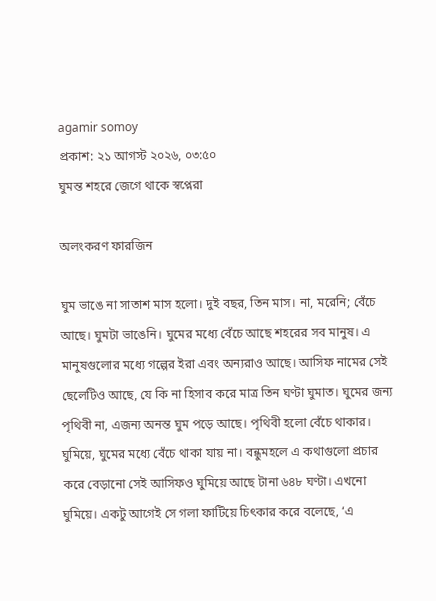agamir somoy
প্রকাশ: ২১ আগস্ট ২০২৬, ০৩:৫০
ঘুমন্ত শহরে জেগে থাকে স্বপ্নেরা

অলংকরণ ফারজিন

ঘুম ভাঙে না সাতাশ মাস হলো। দুই বছর, তিন মাস। না, মরেনি; বেঁচে আছে। ঘুমটা ভাঙেনি। ঘুমের মধ্যে বেঁচে আছে শহরের সব মানুষ। এ মানুষগুলোর মধ্যে গল্পের ইরা এবং অন্যরাও আছে। আসিফ নামের সেই ছেলেটিও আছে, যে কি না হিসাব করে মাত্র তিন ঘণ্টা ঘুমাত। ঘুমের জন্য পৃথিবী না, এজন্য অনন্ত ঘুম পড়ে আছে। পৃথিবী হলো বেঁচে থাকার। ঘুমিয়ে, ঘুমের মধ্যে বেঁচে থাকা যায় না। বন্ধুমহলে এ কথাগুলো প্রচার করে বেড়ানো সেই আসিফও ঘুমিয়ে আছে টানা ৬৪৮ ঘণ্টা। এখনো ঘুমিয়ে। একটু আগেই সে গলা ফাটিয়ে চিৎকার করে বলেছে, ‘এ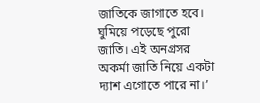জাতিকে জাগাতে হবে। ঘুমিয়ে পড়েছে পুরো জাতি। এই অনগ্রসর অকর্মা জাতি নিয়ে একটা দ্যাশ এগোতে পারে না।’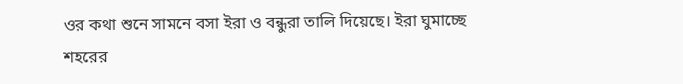ওর কথা শুনে সামনে বসা ইরা ও বন্ধুরা তালি দিয়েছে। ইরা ঘুমাচ্ছে শহরের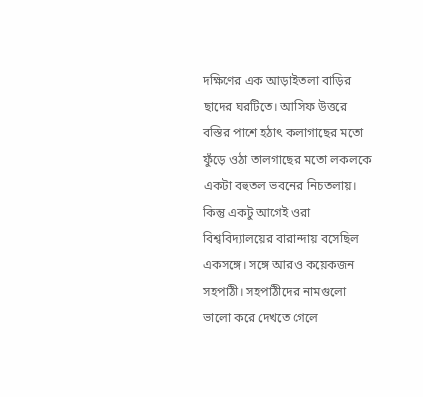দক্ষিণের এক আড়াইতলা বাড়ির ছাদের ঘরটিতে। আসিফ উত্তরে বস্তির পাশে হঠাৎ কলাগাছের মতো ফুঁড়ে ওঠা তালগাছের মতো লকলকে একটা বহুতল ভবনের নিচতলায়। কিন্তু একটু আগেই ওরা বিশ্ববিদ্যালয়ের বারান্দায় বসেছিল একসঙ্গে। সঙ্গে আরও কয়েকজন সহপাঠী। সহপাঠীদের নামগুলো ভালো করে দেখতে গেলে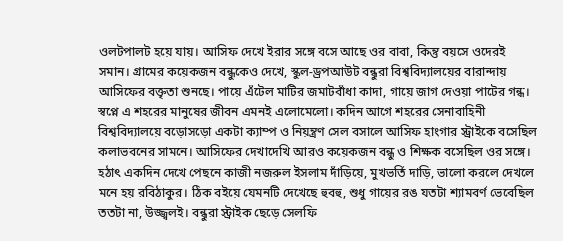ওলটপালট হয়ে যায়। আসিফ দেখে ইরার সঙ্গে বসে আছে ওর বাবা, কিন্তু বয়সে ওদেরই সমান। গ্রামের কয়েকজন বন্ধুকেও দেখে, স্কুল-ড্রপআউট বন্ধুরা বিশ্ববিদ্যালয়ের বারান্দায় আসিফের বক্তৃতা শুনছে। পায়ে এঁটেল মাটির জমাটবাঁধা কাদা, গায়ে জাগ দেওয়া পাটের গন্ধ। স্বপ্নে এ শহরের মানুষের জীবন এমনই এলোমেলো। কদিন আগে শহরের সেনাবাহিনী বিশ্ববিদ্যালয়ে বড়োসড়ো একটা ক্যাম্প ও নিয়ন্ত্রণ সেল বসালে আসিফ হাংগার স্ট্রাইকে বসেছিল কলাভবনের সামনে। আসিফের দেখাদেখি আরও কয়েকজন বন্ধু ও শিক্ষক বসেছিল ওর সঙ্গে। হঠাৎ একদিন দেখে পেছনে কাজী নজরুল ইসলাম দাঁড়িয়ে, মুখভর্তি দাড়ি, ভালো করলে দেখলে মনে হয় রবিঠাকুর। ঠিক বইয়ে যেমনটি দেখেছে হুবহু, শুধু গায়ের রঙ যতটা শ্যামবর্ণ ভেবেছিল ততটা না, উজ্জ্বলই। বন্ধুরা স্ট্রাইক ছেড়ে সেলফি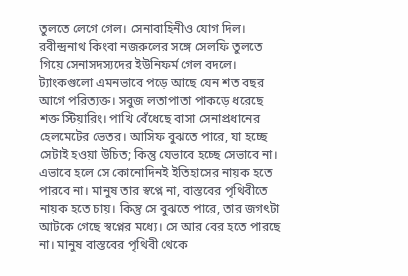তুলতে লেগে গেল। সেনাবাহিনীও যোগ দিল। রবীন্দ্রনাথ কিংবা নজরুলের সঙ্গে সেলফি তুলতে গিয়ে সেনাসদস্যদের ইউনিফর্ম গেল বদলে। ট্যাংকগুলো এমনভাবে পড়ে আছে যেন শত বছর আগে পরিত্যক্ত। সবুজ লতাপাতা পাকড়ে ধরেছে শক্ত স্টিয়ারিং। পাখি বেঁধেছে বাসা সেনাপ্রধানের হেলমেটের ভেতর। আসিফ বুঝতে পারে, যা হচ্ছে সেটাই হওয়া উচিত; কিন্তু যেভাবে হচ্ছে সেভাবে না। এভাবে হলে সে কোনোদিনই ইতিহাসের নায়ক হতে পারবে না। মানুষ তার স্বপ্নে না, বাস্তবের পৃথিবীতে নায়ক হতে চায়। কিন্তু সে বুঝতে পারে, তার জগৎটা আটকে গেছে স্বপ্নের মধ্যে। সে আর বের হতে পারছে না। মানুষ বাস্তবের পৃথিবী থেকে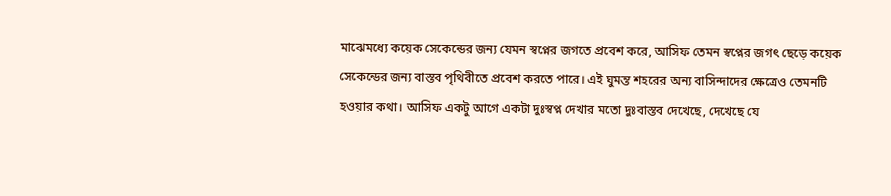মাঝেমধ্যে কয়েক সেকেন্ডের জন্য যেমন স্বপ্নের জগতে প্রবেশ করে, আসিফ তেমন স্বপ্নের জগৎ ছেড়ে কয়েক সেকেন্ডের জন্য বাস্তব পৃথিবীতে প্রবেশ করতে পারে। এই ঘুমন্ত শহরের অন্য বাসিন্দাদের ক্ষেত্রেও তেমনটি হওয়ার কথা। আসিফ একটু আগে একটা দুঃস্বপ্ন দেখার মতো দুঃবাস্তব দেখেছে, দেখেছে যে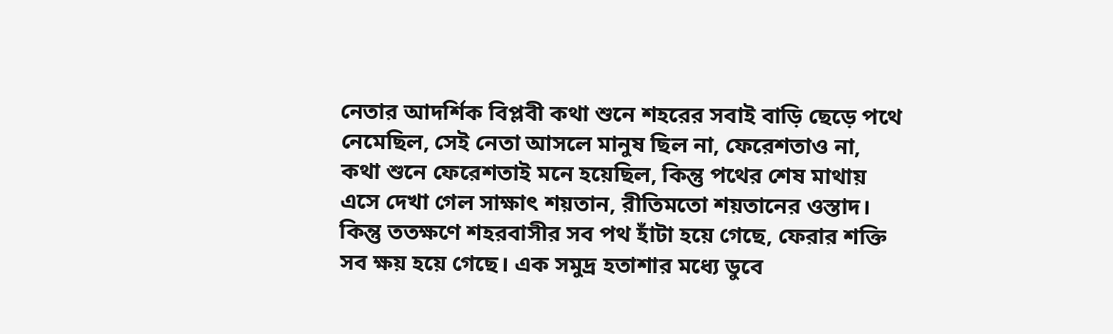নেতার আদর্শিক বিপ্লবী কথা শুনে শহরের সবাই বাড়ি ছেড়ে পথে নেমেছিল, সেই নেতা আসলে মানুষ ছিল না, ফেরেশতাও না, কথা শুনে ফেরেশতাই মনে হয়েছিল, কিন্তু পথের শেষ মাথায় এসে দেখা গেল সাক্ষাৎ শয়তান, রীতিমতো শয়তানের ওস্তাদ। কিন্তু ততক্ষণে শহরবাসীর সব পথ হাঁটা হয়ে গেছে, ফেরার শক্তি সব ক্ষয় হয়ে গেছে। এক সমুদ্র হতাশার মধ্যে ডুবে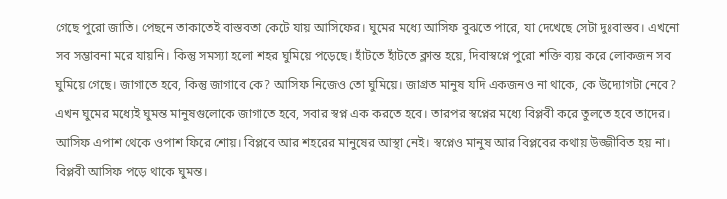গেছে পুরো জাতি। পেছনে তাকাতেই বাস্তবতা কেটে যায় আসিফের। ঘুমের মধ্যে আসিফ বুঝতে পারে, যা দেখেছে সেটা দুঃবাস্তব। এখনো সব সম্ভাবনা মরে যায়নি। কিন্তু সমস্যা হলো শহর ঘুমিয়ে পড়েছে। হাঁটতে হাঁটতে ক্লান্ত হয়ে, দিবাস্বপ্নে পুরো শক্তি ব্যয় করে লোকজন সব ঘুমিয়ে গেছে। জাগাতে হবে, কিন্তু জাগাবে কে? আসিফ নিজেও তো ঘুমিয়ে। জাগ্রত মানুষ যদি একজনও না থাকে, কে উদ্যোগটা নেবে? এখন ঘুমের মধ্যেই ঘুমন্ত মানুষগুলোকে জাগাতে হবে, সবার স্বপ্ন এক করতে হবে। তারপর স্বপ্নের মধ্যে বিপ্লবী করে তুলতে হবে তাদের। আসিফ এপাশ থেকে ওপাশ ফিরে শোয়। বিপ্লবে আর শহরের মানুষের আস্থা নেই। স্বপ্নেও মানুষ আর বিপ্লবের কথায় উজ্জীবিত হয় না। বিপ্লবী আসিফ পড়ে থাকে ঘুমন্ত।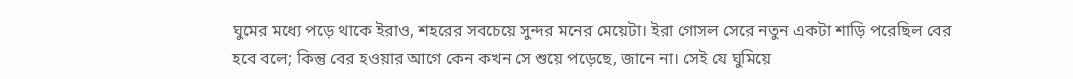ঘুমের মধ্যে পড়ে থাকে ইরাও, শহরের সবচেয়ে সুন্দর মনের মেয়েটা। ইরা গোসল সেরে নতুন একটা শাড়ি পরেছিল বের হবে বলে; কিন্তু বের হওয়ার আগে কেন কখন সে শুয়ে পড়েছে, জানে না। সেই যে ঘুমিয়ে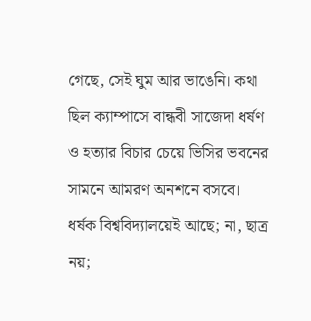গেছে, সেই ঘুম আর ভাঙেনি। কথা ছিল ক্যাম্পাসে বান্ধবী সাজেদা ধর্ষণ ও হত্যার বিচার চেয়ে ভিসির ভবনের সামনে আমরণ অনশনে বসবে। ধর্ষক বিশ্ববিদ্যালয়েই আছে; না, ছাত্র নয়;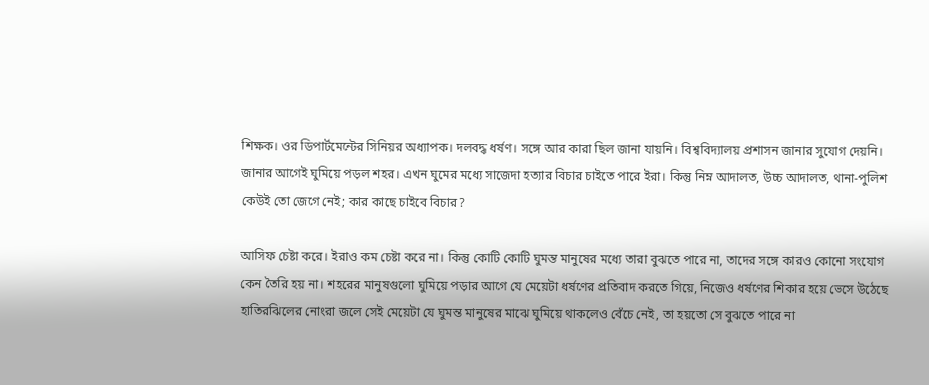শিক্ষক। ওর ডিপার্টমেন্টের সিনিয়র অধ্যাপক। দলবদ্ধ ধর্ষণ। সঙ্গে আর কারা ছিল জানা যায়নি। বিশ্ববিদ্যালয় প্রশাসন জানার সুযোগ দেয়নি। জানার আগেই ঘুমিয়ে পড়ল শহর। এখন ঘুমের মধ্যে সাজেদা হত্যার বিচার চাইতে পারে ইরা। কিন্তু নিম্ন আদালত, উচ্চ আদালত, থানা-পুলিশ কেউই তো জেগে নেই; কার কাছে চাইবে বিচার?

আসিফ চেষ্টা করে। ইরাও কম চেষ্টা করে না। কিন্তু কোটি কোটি ঘুমন্ত মানুষের মধ্যে তারা বুঝতে পারে না, তাদের সঙ্গে কারও কোনো সংযোগ কেন তৈরি হয় না। শহরের মানুষগুলো ঘুমিয়ে পড়ার আগে যে মেয়েটা ধর্ষণের প্রতিবাদ করতে গিয়ে, নিজেও ধর্ষণের শিকার হয়ে ভেসে উঠেছে হাতিরঝিলের নোংরা জলে সেই মেয়েটা যে ঘুমন্ত মানুষের মাঝে ঘুমিয়ে থাকলেও বেঁচে নেই, তা হয়তো সে বুঝতে পারে না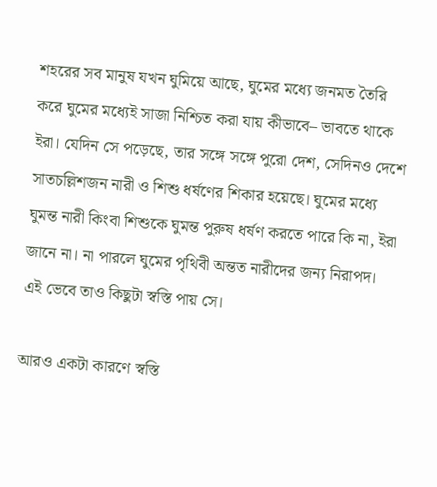শহরের সব মানুষ যখন ঘুমিয়ে আছে, ঘুমের মধ্যে জনমত তৈরি করে ঘুমের মধ্যেই সাজা নিশ্চিত করা যায় কীভাবে– ভাবতে থাকে ইরা। যেদিন সে পড়েছে, তার সঙ্গে সঙ্গে পুরো দেশ, সেদিনও দেশে সাতচল্লিশজন নারী ও শিশু ধর্ষণের শিকার হয়েছে। ঘুমের মধ্যে ঘুমন্ত নারী কিংবা শিশুকে ঘুমন্ত পুরুষ ধর্ষণ করতে পারে কি না, ইরা জানে না। না পারলে ঘুমের পৃথিবী অন্তত নারীদের জন্য নিরাপদ। এই ভেবে তাও কিছুটা স্বস্তি পায় সে।

আরও একটা কারণে স্বস্তি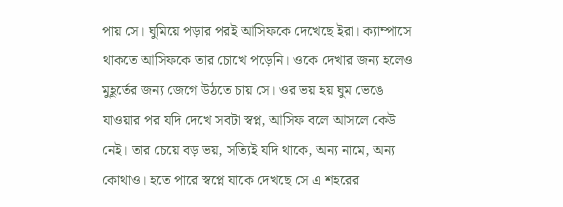পায় সে। ঘুমিয়ে পড়ার পরই আসিফকে দেখেছে ইরা। ক্যাম্পাসে থাকতে আসিফকে তার চোখে পড়েনি। ওকে দেখার জন্য হলেও মুহূর্তের জন্য জেগে উঠতে চায় সে। ওর ভয় হয় ঘুম ভেঙে যাওয়ার পর যদি দেখে সবটা স্বপ্ন, আসিফ বলে আসলে কেউ নেই। তার চেয়ে বড় ভয়, সত্যিই যদি থাকে, অন্য নামে, অন্য কোথাও। হতে পারে স্বপ্নে যাকে দেখছে সে এ শহরের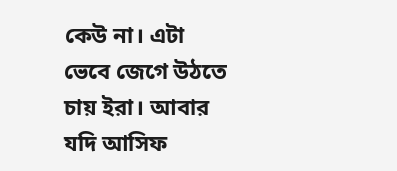কেউ না। এটা ভেবে জেগে উঠতে চায় ইরা। আবার যদি আসিফ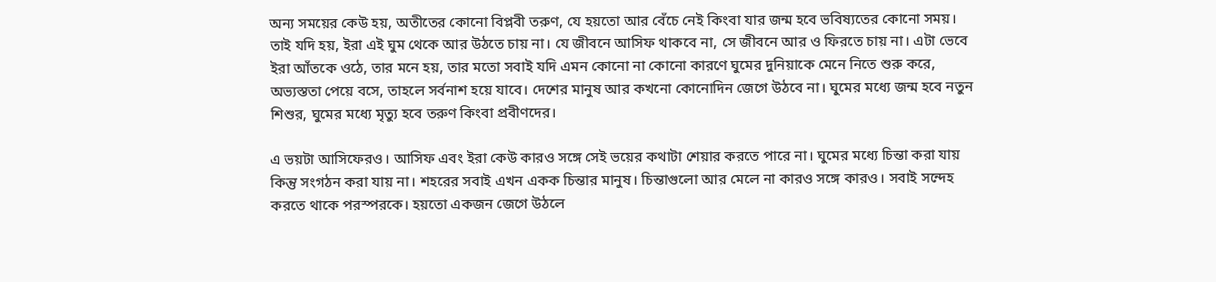অন্য সময়ের কেউ হয়, অতীতের কোনো বিপ্লবী তরুণ, যে হয়তো আর বেঁচে নেই কিংবা যার জন্ম হবে ভবিষ্যতের কোনো সময়। তাই যদি হয়, ইরা এই ঘুম থেকে আর উঠতে চায় না। যে জীবনে আসিফ থাকবে না, সে জীবনে আর ও ফিরতে চায় না। এটা ভেবে ইরা আঁতকে ওঠে, তার মনে হয়, তার মতো সবাই যদি এমন কোনো না কোনো কারণে ঘুমের দুনিয়াকে মেনে নিতে শুরু করে, অভ্যস্ততা পেয়ে বসে, তাহলে সর্বনাশ হয়ে যাবে। দেশের মানুষ আর কখনো কোনোদিন জেগে উঠবে না। ঘুমের মধ্যে জন্ম হবে নতুন শিশুর, ঘুমের মধ্যে মৃত্যু হবে তরুণ কিংবা প্রবীণদের।

এ ভয়টা আসিফেরও। আসিফ এবং ইরা কেউ কারও সঙ্গে সেই ভয়ের কথাটা শেয়ার করতে পারে না। ঘুমের মধ্যে চিন্তা করা যায় কিন্তু সংগঠন করা যায় না। শহরের সবাই এখন একক চিন্তার মানুষ। চিন্তাগুলো আর মেলে না কারও সঙ্গে কারও। সবাই সন্দেহ করতে থাকে পরস্পরকে। হয়তো একজন জেগে উঠলে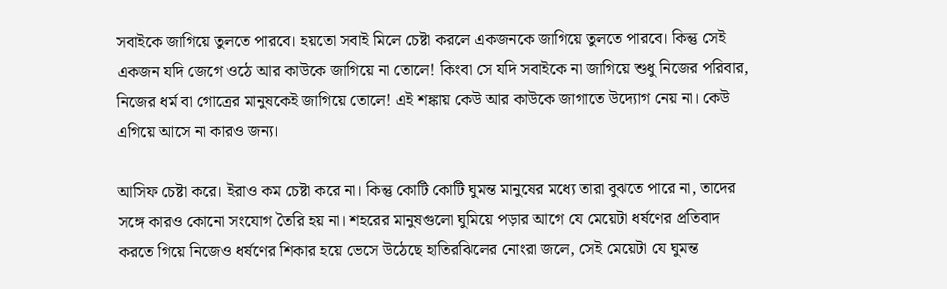সবাইকে জাগিয়ে তুলতে পারবে। হয়তো সবাই মিলে চেষ্টা করলে একজনকে জাগিয়ে তুলতে পারবে। কিন্তু সেই একজন যদি জেগে ওঠে আর কাউকে জাগিয়ে না তোলে! কিংবা সে যদি সবাইকে না জাগিয়ে শুধু নিজের পরিবার, নিজের ধর্ম বা গোত্রের মানুষকেই জাগিয়ে তোলে! এই শঙ্কায় কেউ আর কাউকে জাগাতে উদ্যোগ নেয় না। কেউ এগিয়ে আসে না কারও জন্য।

আসিফ চেষ্টা করে। ইরাও কম চেষ্টা করে না। কিন্তু কোটি কোটি ঘুমন্ত মানুষের মধ্যে তারা বুঝতে পারে না, তাদের সঙ্গে কারও কোনো সংযোগ তৈরি হয় না। শহরের মানুষগুলো ঘুমিয়ে পড়ার আগে যে মেয়েটা ধর্ষণের প্রতিবাদ করতে গিয়ে নিজেও ধর্ষণের শিকার হয়ে ভেসে উঠেছে হাতিরঝিলের নোংরা জলে, সেই মেয়েটা যে ঘুমন্ত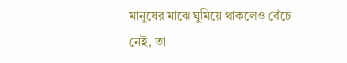মানুষের মাঝে ঘুমিয়ে থাকলেও বেঁচে নেই, তা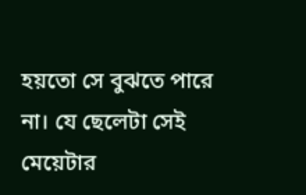হয়তো সে বুঝতে পারে না। যে ছেলেটা সেই মেয়েটার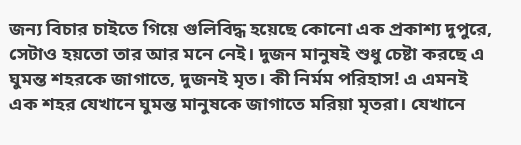জন্য বিচার চাইতে গিয়ে গুলিবিদ্ধ হয়েছে কোনো এক প্রকাশ্য দুপুরে, সেটাও হয়তো তার আর মনে নেই। দুজন মানুষই শুধু চেষ্টা করছে এ ঘুমন্ত শহরকে জাগাতে, দুজনই মৃত। কী নির্মম পরিহাস! এ এমনই এক শহর যেখানে ঘুমন্ত মানুষকে জাগাতে মরিয়া মৃতরা। যেখানে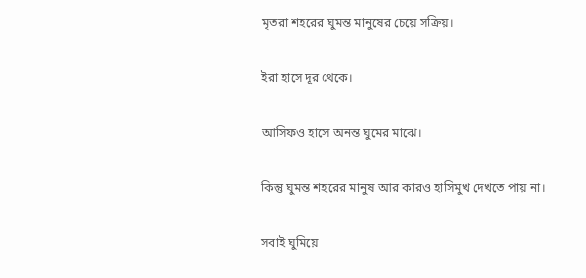মৃতরা শহরের ঘুমন্ত মানুষের চেয়ে সক্রিয়।

ইরা হাসে দূর থেকে।

আসিফও হাসে অনন্ত ঘুমের মাঝে।

কিন্তু ঘুমন্ত শহরের মানুষ আর কারও হাসিমুখ দেখতে পায় না।

সবাই ঘুমিয়ে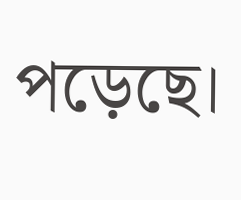পড়েছে।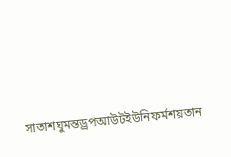সাতাশঘুমন্তড্রপআউটইউনিফর্মশয়তান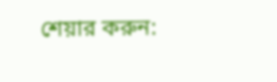শেয়ার করুন: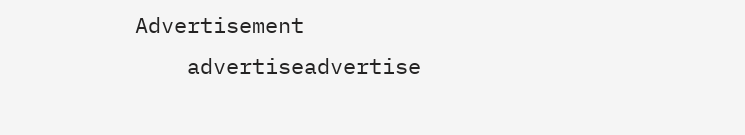Advertisement
    advertiseadvertise